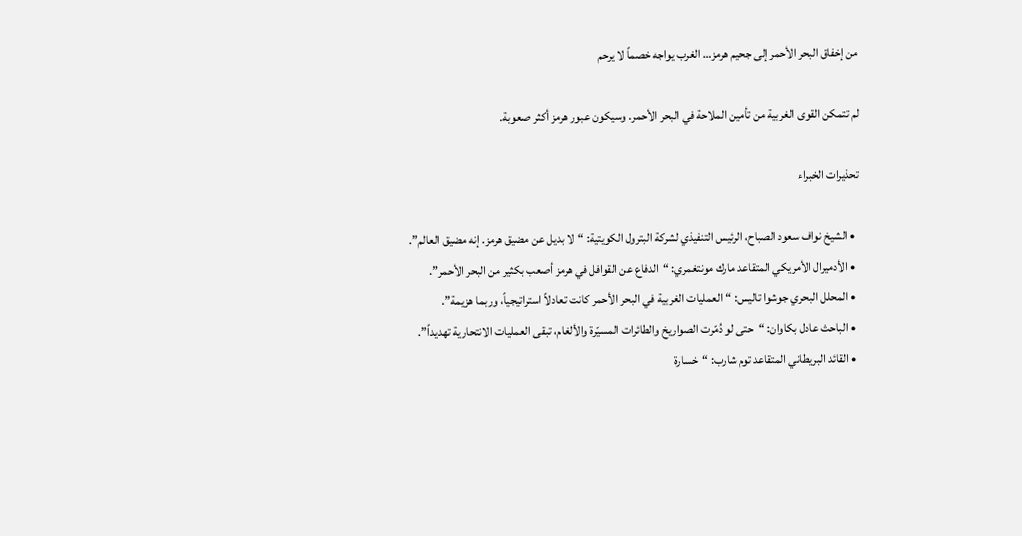من إخفاق البحر الأحمر إلى جحيم هرمز… الغرب يواجه خصماً لا يرحم

لم تتمكن القوى الغربية من تأمين الملاحة في البحر الأحمر. وسيكون عبور هرمز أكثر صعوبة.

تحذيرات الخبراء

  • الشيخ نواف سعود الصباح، الرئيس التنفيذي لشركة البترول الكويتية: “لا بديل عن مضيق هرمز. إنه مضيق العالم”.
  • الأدميرال الأمريكي المتقاعد مارك مونتغمري: “الدفاع عن القوافل في هرمز أصعب بكثير من البحر الأحمر”.
  • المحلل البحري جوشوا تاليس: “العمليات الغربية في البحر الأحمر كانت تعادلاً استراتيجياً، وربما هزيمة”.
  • الباحث عادل بكاوان: “حتى لو دُمّرت الصواريخ والطائرات المسيّرة والألغام، تبقى العمليات الانتحارية تهديداً”.
  • القائد البريطاني المتقاعد توم شارب: “خسارة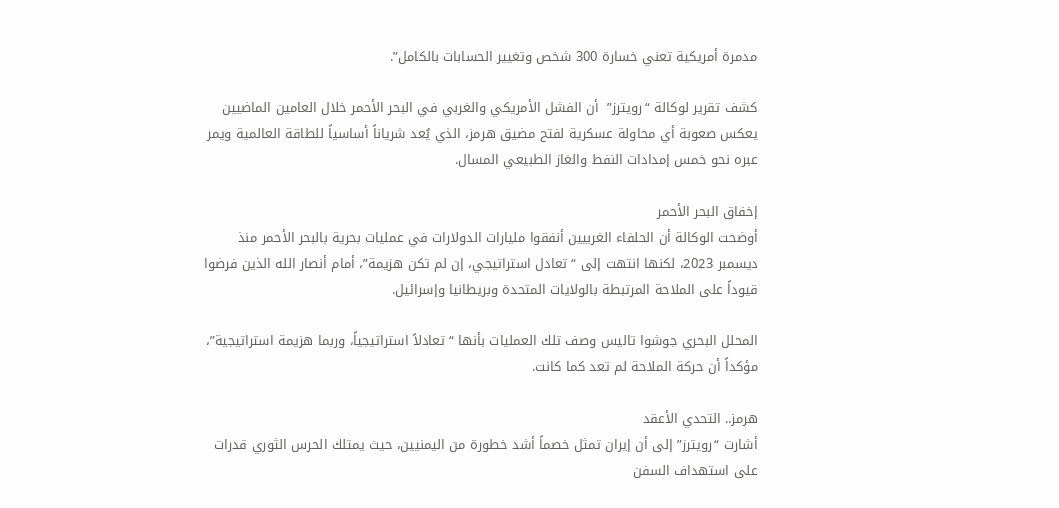مدمرة أمريكية تعني خسارة 300 شخص وتغيير الحسابات بالكامل”.

كشف تقرير لوكالة “رويترز”  أن الفشل الأمريكي والغربي في البحر الأحمر خلال العامين الماضيين يعكس صعوبة أي محاولة عسكرية لفتح مضيق هرمز، الذي يُعد شرياناً أساسياً للطاقة العالمية ويمر عبره نحو خمس إمدادات النفط والغاز الطبيعي المسال.

إخفاق البحر الأحمر
أوضحت الوكالة أن الحلفاء الغربيين أنفقوا مليارات الدولارات في عمليات بحرية بالبحر الأحمر منذ ديسمبر 2023، لكنها انتهت إلى “تعادل استراتيجي، إن لم تكن هزيمة”، أمام أنصار الله الذين فرضوا قيوداً على الملاحة المرتبطة بالولايات المتحدة وبريطانيا وإسرائيل.

المحلل البحري جوشوا تاليس وصف تلك العمليات بأنها “تعادلاً استراتيجياً، وربما هزيمة استراتيجية”، مؤكداً أن حركة الملاحة لم تعد كما كانت.

هرمز.. التحدي الأعقد
أشارت “رويترز” إلى أن إيران تمثل خصماً أشد خطورة من اليمنيين، حيث يمتلك الحرس الثوري قدرات على استهداف السفن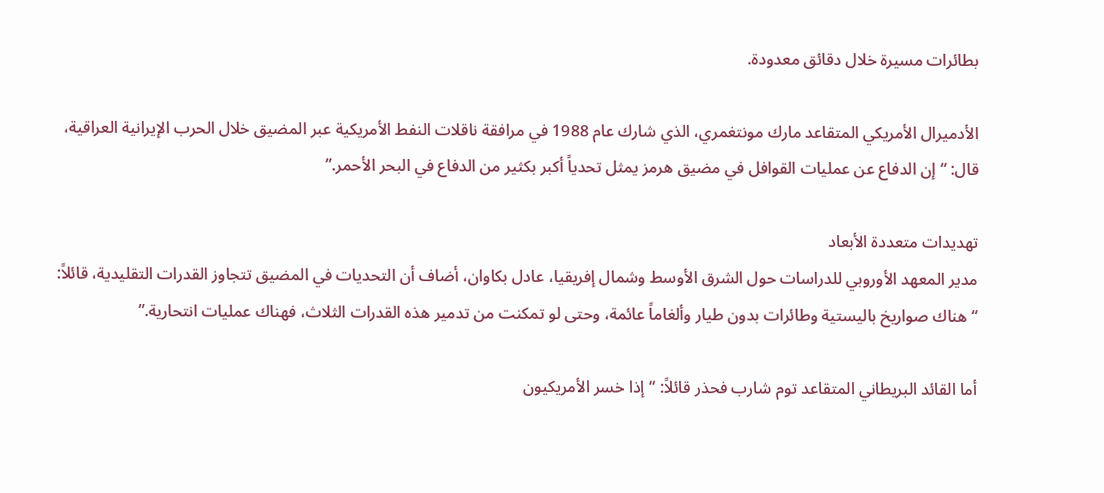بطائرات مسيرة خلال دقائق معدودة.

الأدميرال الأمريكي المتقاعد مارك مونتغمري، الذي شارك عام 1988 في مرافقة ناقلات النفط الأمريكية عبر المضيق خلال الحرب الإيرانية العراقية، قال: “إن الدفاع عن عمليات القوافل في مضيق هرمز يمثل تحدياً أكبر بكثير من الدفاع في البحر الأحمر.”

تهديدات متعددة الأبعاد
مدير المعهد الأوروبي للدراسات حول الشرق الأوسط وشمال إفريقيا، عادل بكاوان، أضاف أن التحديات في المضيق تتجاوز القدرات التقليدية، قائلاً: “هناك صواريخ باليستية وطائرات بدون طيار وألغاماً عائمة، وحتى لو تمكنت من تدمير هذه القدرات الثلاث، فهناك عمليات انتحارية.”

أما القائد البريطاني المتقاعد توم شارب فحذر قائلاً: “إذا خسر الأمريكيون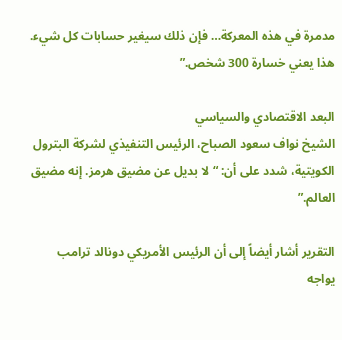مدمرة في هذه المعركة… فإن ذلك سيغير حسابات كل شيء. هذا يعني خسارة 300 شخص.”

البعد الاقتصادي والسياسي
الشيخ نواف سعود الصباح، الرئيس التنفيذي لشركة البترول الكويتية، شدد على أن: “لا بديل عن مضيق هرمز. إنه مضيق العالم.”

التقرير أشار أيضاً إلى أن الرئيس الأمريكي دونالد ترامب يواجه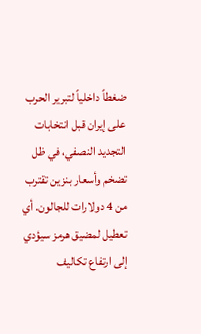ضغطاً داخلياً لتبرير الحرب على إيران قبل انتخابات التجديد النصفي، في ظل تضخم وأسعار بنزين تقترب من 4 دولارات للجالون. أي تعطيل لمضيق هرمز سيؤدي إلى ارتفاع تكاليف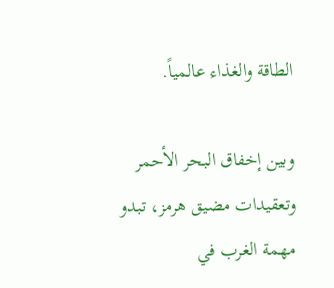الطاقة والغذاء عالمياً.

وبين إخفاق البحر الأحمر وتعقيدات مضيق هرمز، تبدو مهمة الغرب في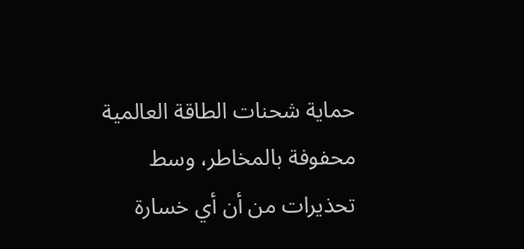حماية شحنات الطاقة العالمية محفوفة بالمخاطر، وسط تحذيرات من أن أي خسارة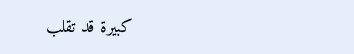كبيرة قد تقلب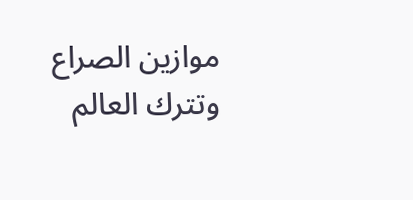موازين الصراع وتترك العالم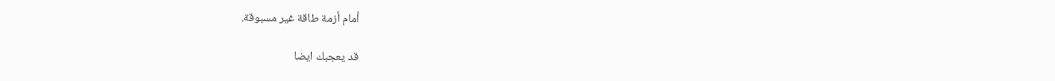أمام أزمة طاقة غير مسبوقة.

قد يعجبك ايضا